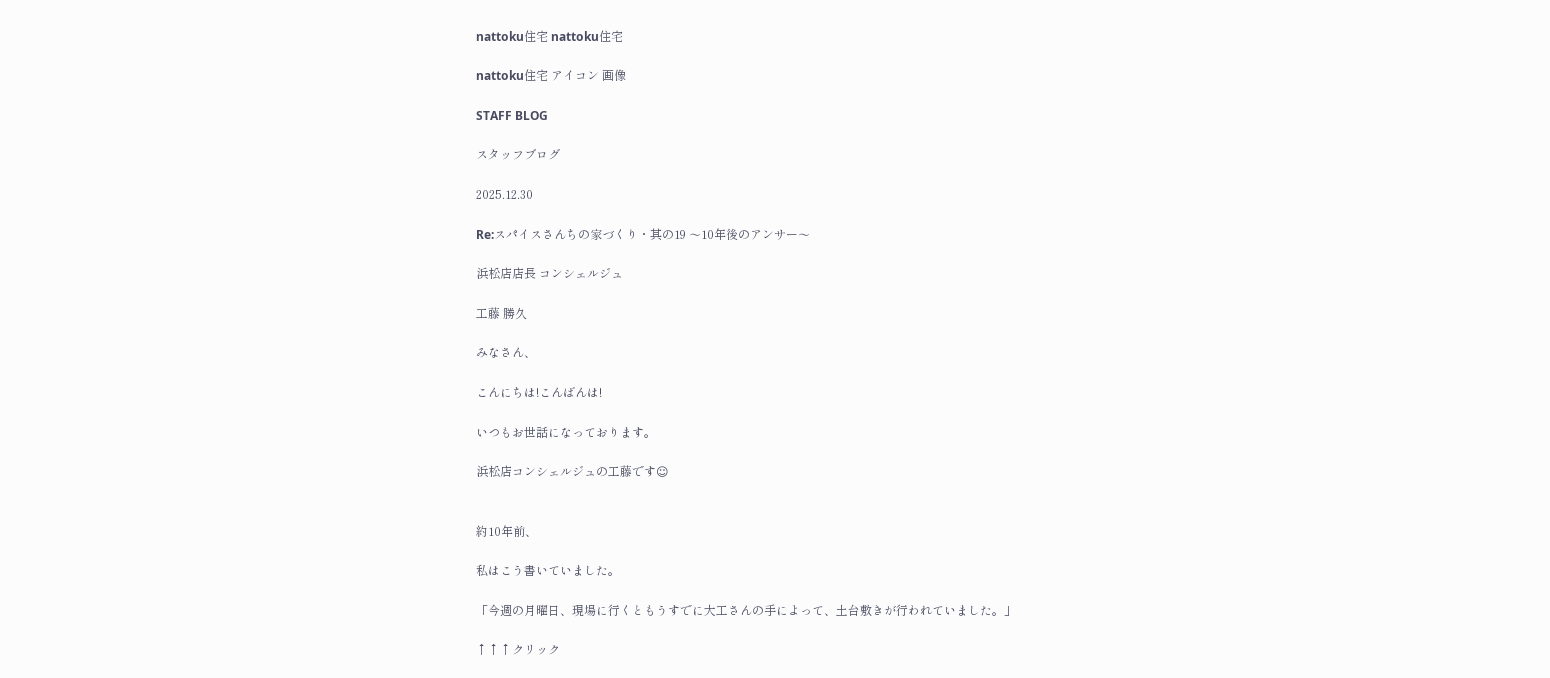nattoku住宅 nattoku住宅

nattoku住宅 アイコン 画像

STAFF BLOG

スタッフブログ

2025.12.30

Re:スパイスさんちの家づくり・其の19 〜10年後のアンサー〜

浜松店店長 コンシェルジュ

工藤 勝久

みなさん、

こんにちは!こんばんは!

いつもお世話になっております。

浜松店コンシェルジュの工藤です☺


約10年前、

私はこう書いていました。

「今週の月曜日、現場に行くともうすでに大工さんの手によって、土台敷きが行われていました。」

↑↑↑クリック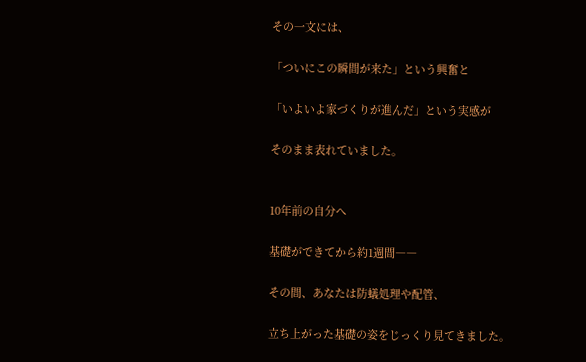その一文には、

「ついにこの瞬間が来た」という興奮と

「いよいよ家づくりが進んだ」という実感が

そのまま表れていました。


10年前の自分へ

基礎ができてから約1週間――

その間、あなたは防蟻処理や配管、

立ち上がった基礎の姿をじっくり見てきました。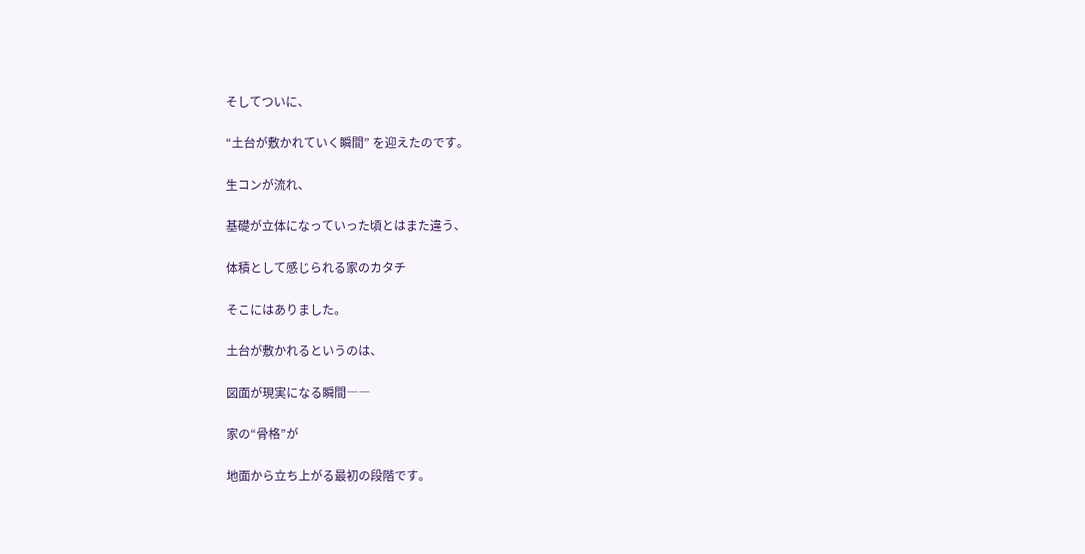そしてついに、

“土台が敷かれていく瞬間” を迎えたのです。

生コンが流れ、

基礎が立体になっていった頃とはまた違う、

体積として感じられる家のカタチ

そこにはありました。

土台が敷かれるというのは、

図面が現実になる瞬間――

家の“骨格”が

地面から立ち上がる最初の段階です。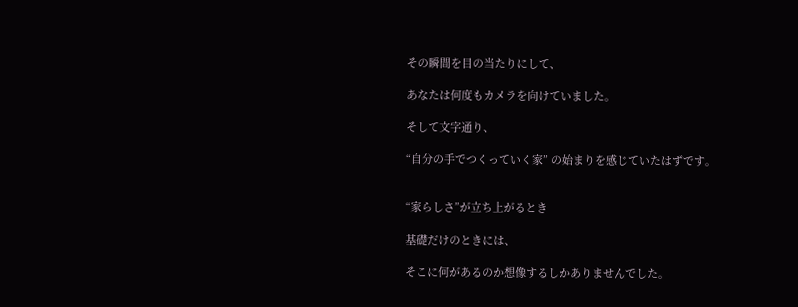その瞬間を目の当たりにして、

あなたは何度もカメラを向けていました。

そして文字通り、

“自分の手でつくっていく家” の始まりを感じていたはずです。


“家らしさ”が立ち上がるとき

基礎だけのときには、

そこに何があるのか想像するしかありませんでした。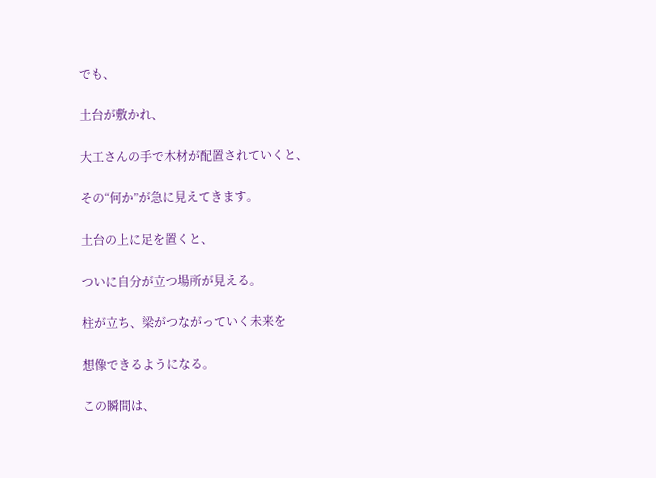でも、

土台が敷かれ、

大工さんの手で木材が配置されていくと、

その“何か”が急に見えてきます。

土台の上に足を置くと、

ついに自分が立つ場所が見える。

柱が立ち、梁がつながっていく未来を

想像できるようになる。

この瞬間は、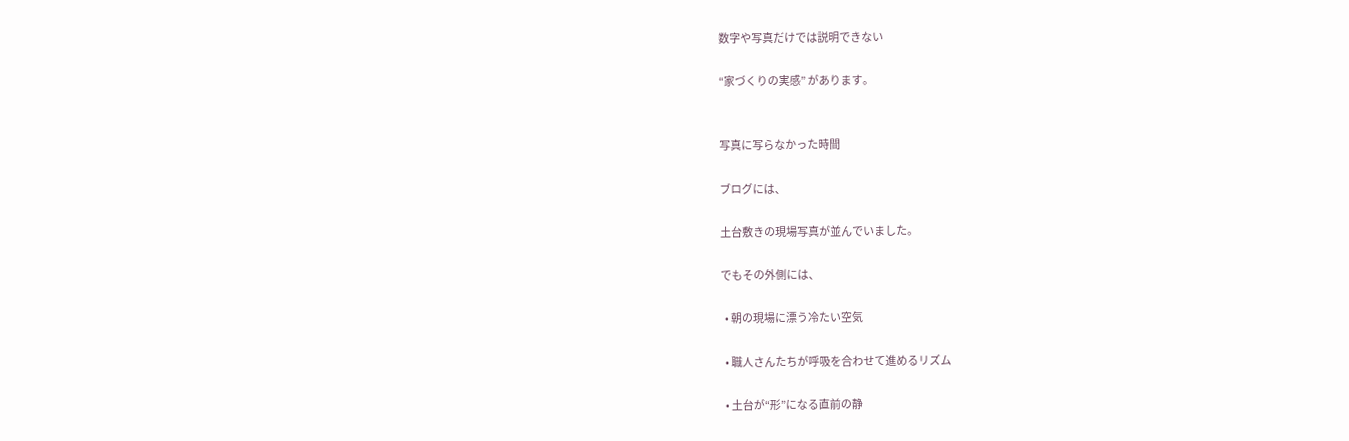数字や写真だけでは説明できない

“家づくりの実感” があります。


写真に写らなかった時間

ブログには、

土台敷きの現場写真が並んでいました。

でもその外側には、

  • 朝の現場に漂う冷たい空気

  • 職人さんたちが呼吸を合わせて進めるリズム

  • 土台が“形”になる直前の静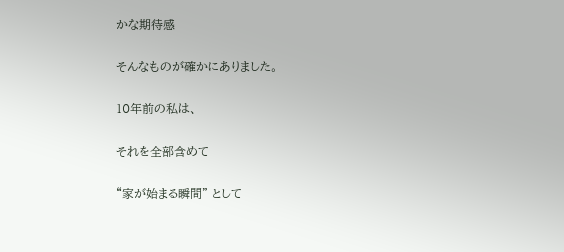かな期待感

そんなものが確かにありました。

10年前の私は、

それを全部含めて

“家が始まる瞬間” として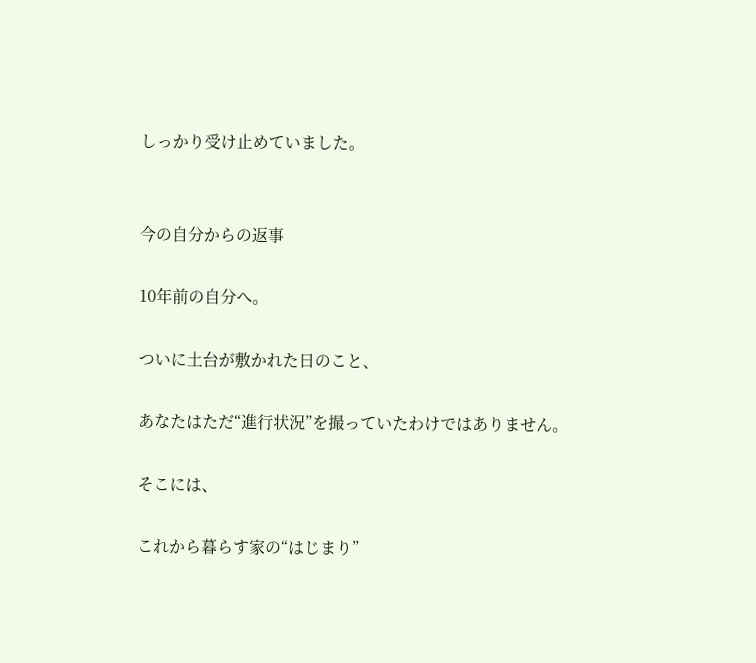しっかり受け止めていました。


今の自分からの返事

10年前の自分へ。

ついに土台が敷かれた日のこと、

あなたはただ“進行状況”を撮っていたわけではありません。

そこには、

これから暮らす家の“はじまり”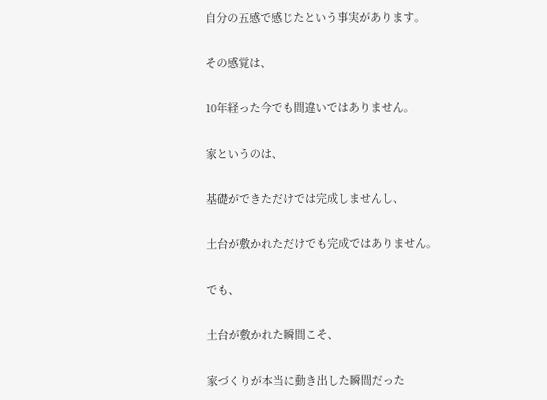自分の五感で感じたという事実があります。

その感覚は、

10年経った今でも間違いではありません。

家というのは、

基礎ができただけでは完成しませんし、

土台が敷かれただけでも完成ではありません。

でも、

土台が敷かれた瞬間こそ、

家づくりが本当に動き出した瞬間だった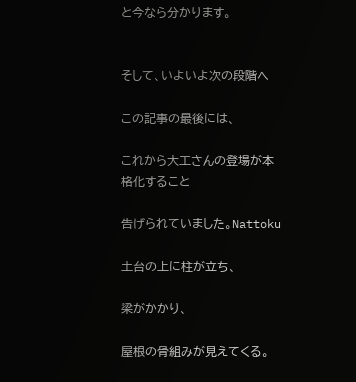と今なら分かります。


そして、いよいよ次の段階へ

この記事の最後には、

これから大工さんの登場が本格化すること

告げられていました。Nattoku

土台の上に柱が立ち、

梁がかかり、

屋根の骨組みが見えてくる。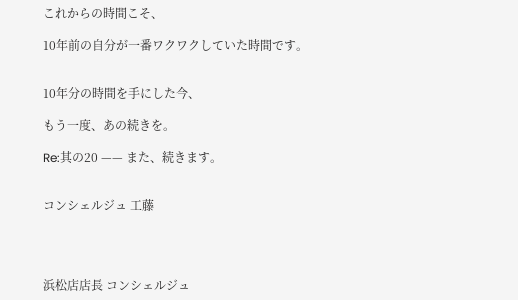これからの時間こそ、

10年前の自分が一番ワクワクしていた時間です。


10年分の時間を手にした今、

もう一度、あの続きを。

Re:其の20 —— また、続きます。


コンシェルジュ 工藤




浜松店店長 コンシェルジュ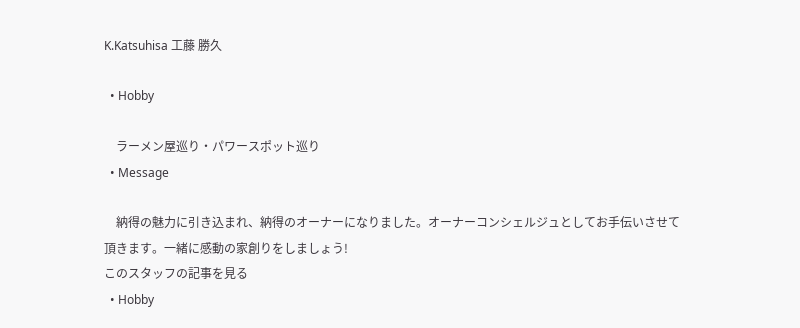K.Katsuhisa 工藤 勝久

  • Hobby

    ラーメン屋巡り・パワースポット巡り
  • Message

    納得の魅力に引き込まれ、納得のオーナーになりました。オーナーコンシェルジュとしてお手伝いさせて頂きます。一緒に感動の家創りをしましょう!
このスタッフの記事を見る
  • Hobby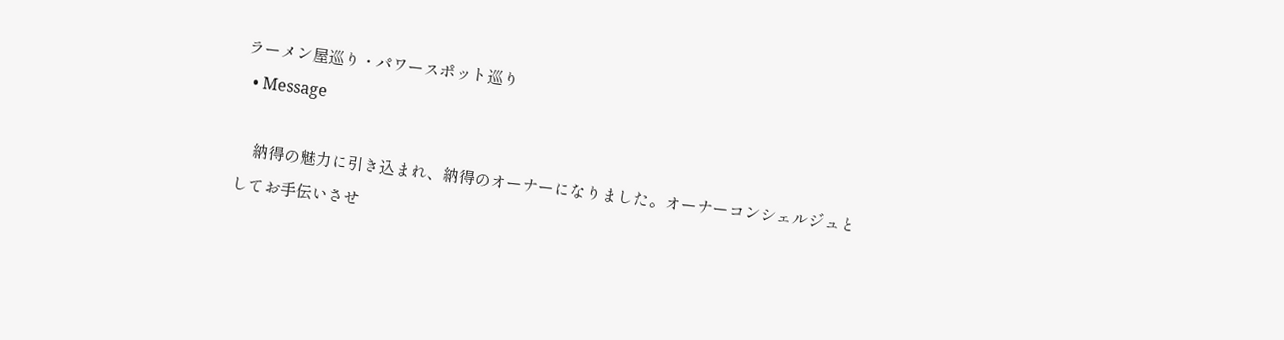ラーメン屋巡り・パワースポット巡り
  • Message

    納得の魅力に引き込まれ、納得のオーナーになりました。オーナーコンシェルジュとしてお手伝いさせ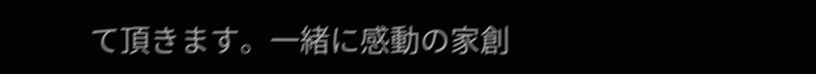て頂きます。一緒に感動の家創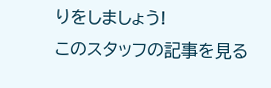りをしましょう!
このスタッフの記事を見る